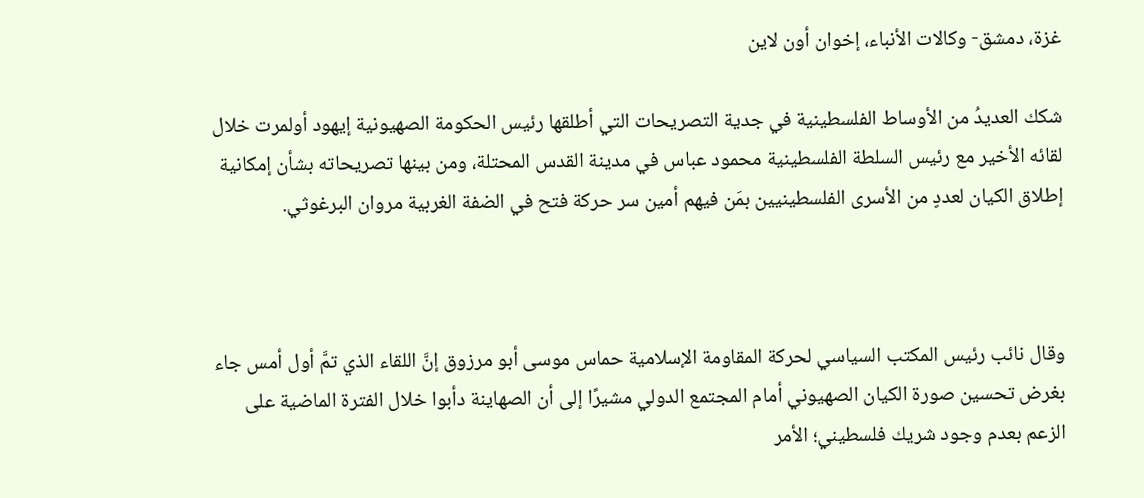غزة، دمشق- وكالات الأنباء، إخوان أون لاين

شكك العديدُ من الأوساط الفلسطينية في جدية التصريحات التي أطلقها رئيس الحكومة الصهيونية إيهود أولمرت خلال لقائه الأخير مع رئيس السلطة الفلسطينية محمود عباس في مدينة القدس المحتلة، ومن بينها تصريحاته بشأن إمكانية إطلاق الكيان لعددٍ من الأسرى الفلسطينيين بمَن فيهم أمين سر حركة فتح في الضفة الغربية مروان البرغوثي.



وقال نائب رئيس المكتب السياسي لحركة المقاومة الإسلامية حماس موسى أبو مرزوق إنَّ اللقاء الذي تمَّ أول أمس جاء بغرض تحسين صورة الكيان الصهيوني أمام المجتمع الدولي مشيرًا إلى أن الصهاينة دأبوا خلال الفترة الماضية على الزعم بعدم وجود شريك فلسطيني؛ الأمر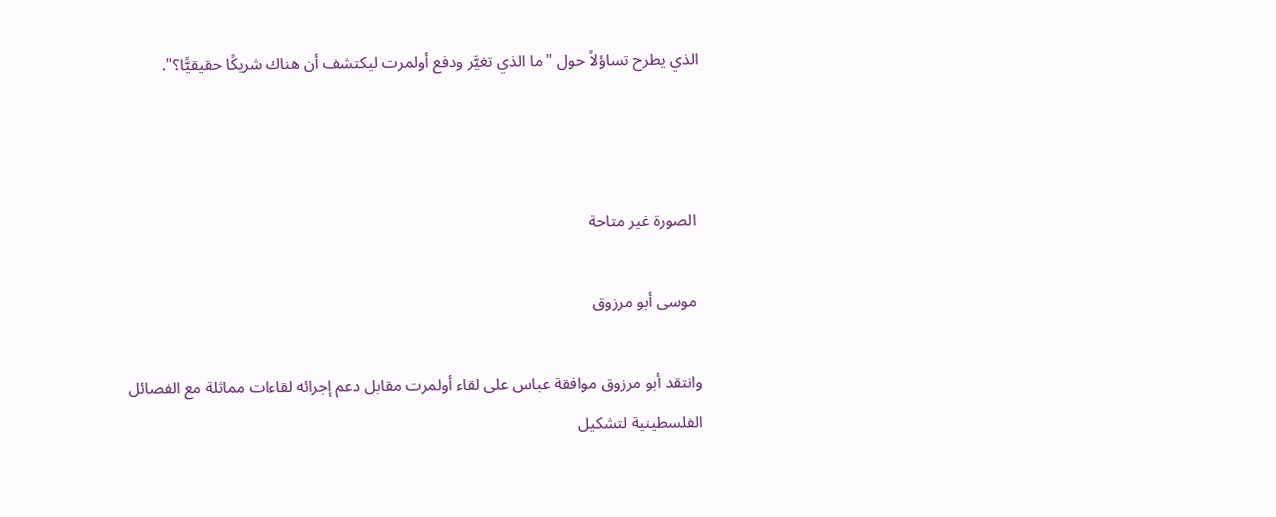الذي يطرح تساؤلاً حول "ما الذي تغيَّر ودفع أولمرت ليكتشف أن هناك شريكًا حقيقيًّا؟".



 الصورة غير متاحة

 موسى أبو مرزوق

وانتقد أبو مرزوق موافقة عباس على لقاء أولمرت مقابل دعم إجرائه لقاءات مماثلة مع الفصائل الفلسطينية لتشكيل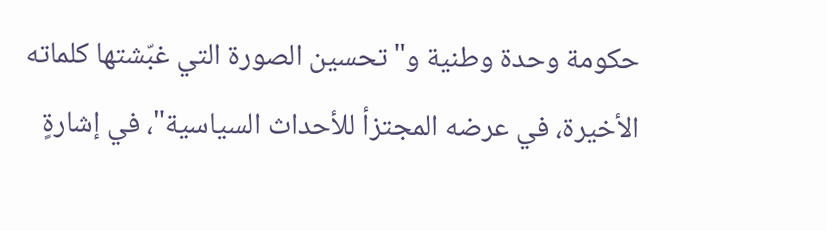حكومة وحدة وطنية و"تحسين الصورة التي غبّشتها كلماته الأخيرة، في عرضه المجتزأ للأحداث السياسية"، في إشارةٍ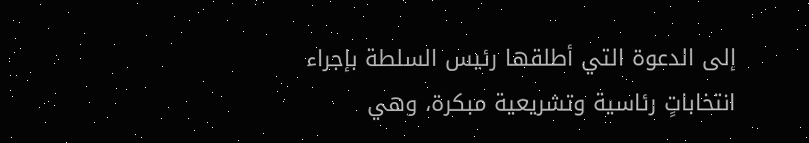إلى الدعوة التي أطلقها رئيس السلطة بإجراء انتخاباتٍ رئاسية وتشريعية مبكرة، وهي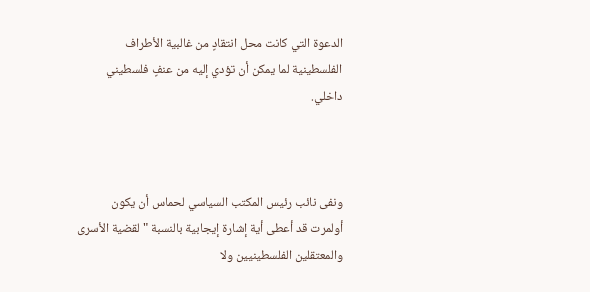الدعوة التي كانت محل انتقادٍ من غالبية الأطراف الفلسطينية لما يمكن أن تؤدي إليه من عنفٍ فلسطيني داخلي.



ونفى نائب رئيس المكتب السياسي لحماس أن يكون أولمرت قد أعطى أية إشارة إيجابية بالنسبة "لقضية الأسرى والمعتقلين الفلسطينيين ولا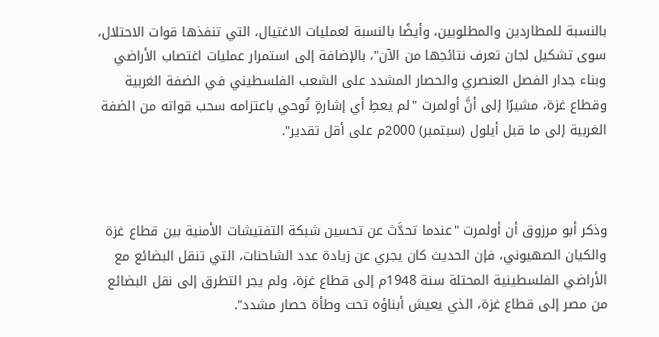بالنسبة للمطاردين والمطلوبين، وأيضًا بالنسبة لعمليات الاغتيال، التي تنفذها قوات الاحتلال، سوى تشكيل لجان تعرف نتائجها من الآن"، بالإضافة إلى استمرار عمليات اغتصاب الأراضي وبناء جدار الفصل العنصري والحصار المشدد على الشعب الفلسطيني في الضفة الغربية وقطاع غزة، مشيرًا إلى أنَّ أولمرت "لم يعطِ أي إشارةٍ تُوحي باعتزامه سحب قواته من الضفة الغربية إلى ما قبل أيلول (سبتمبر) 2000م على أقل تقدير".



وذكر أبو مرزوق أن أولمرت "عندما تحدَّث عن تحسين شبكة التفتيشات الأمنية بين قطاع غزة والكيان الصهيوني، فإن الحديث كان يجري عن زيادة عدد الشاحنات، التي تنقل البضائع مع الأراضي الفلسطينية المحتلة سنة 1948م إلى قطاع غزة، ولم يجر التطرق إلى نقل البضائع من مصر إلى قطاع غزة، الذي يعيش أبناؤه تحت وطأة حصار مشدد".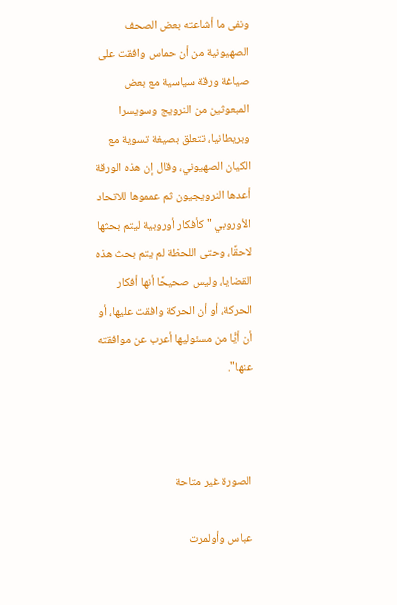ونفى ما أشاعته بعض الصحف الصهيونية من أن حماس وافقت على صياغة ورقة سياسية مع بعض المبعوثين من النرويج وسويسرا وبريطانيا، تتعلق بصيغة تسوية مع الكيان الصهيوني، وقال إن هذه الورقة أعدها النرويجيون ثم عمموها للاتحاد الأوروبي "كأفكار أوروبية ليتم بحثها لاحقًا، وحتى اللحظة لم يتم بحث هذه القضايا، وليس صحيحًا أنها أفكار الحركة، أو أن الحركة وافقت عليها، أو أن أيًّا من مسئوليها أعرب عن موافقته عنها".



 الصورة غير متاحة

 عباس وأولمرت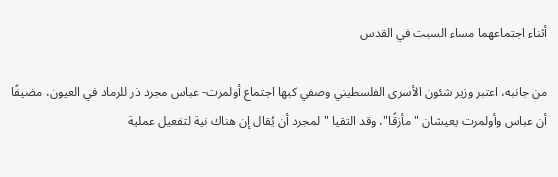أثناء اجتماعهما مساء السبت في القدس

من جانبه، اعتبر وزير شئون الأسرى الفلسطيني وصفي كبها اجتماع أولمرت- عباس مجرد ذر للرماد في العيون، مضيفًا أن عباس وأولمرت يعيشان "مأزقًا"، وقد التقيا "لمجرد أن يُقال إن هناك نية لتفعيل عملية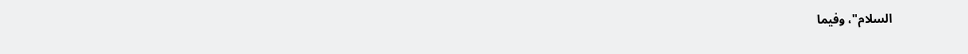السلام"، وفيما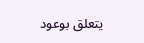يتعلق بوعود